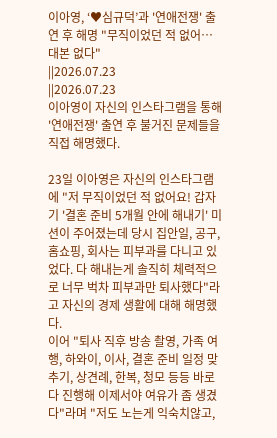이아영, ‘♥심규덕’과 '연애전쟁' 출연 후 해명 "무직이었던 적 없어…대본 없다"
||2026.07.23
||2026.07.23
이아영이 자신의 인스타그램을 통해 '연애전쟁' 출연 후 불거진 문제들을 직접 해명했다.

23일 이아영은 자신의 인스타그램에 "저 무직이었던 적 없어요! 갑자기 '결혼 준비 5개월 안에 해내기' 미션이 주어졌는데 당시 집안일, 공구, 홈쇼핑, 회사는 피부과를 다니고 있었다. 다 해내는게 솔직히 체력적으로 너무 벅차 피부과만 퇴사했다"라고 자신의 경제 생활에 대해 해명했다.
이어 "퇴사 직후 방송 촬영, 가족 여행, 하와이, 이사, 결혼 준비 일정 맞추기, 상견례, 한복, 청모 등등 바로 다 진행해 이제서야 여유가 좀 생겼다"라며 "저도 노는게 익숙치않고,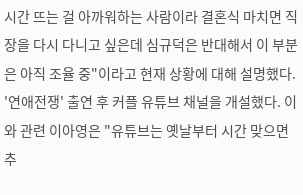시간 뜨는 걸 아까워하는 사람이라 결혼식 마치면 직장을 다시 다니고 싶은데 심규덕은 반대해서 이 부분은 아직 조율 중"이라고 현재 상황에 대해 설명했다.
'연애전쟁' 출연 후 커플 유튜브 채널을 개설했다. 이와 관련 이아영은 "유튜브는 옛날부터 시간 맞으면 추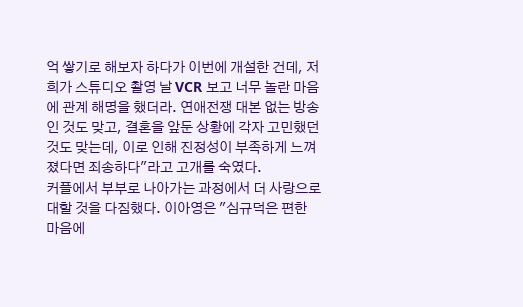억 쌓기로 해보자 하다가 이번에 개설한 건데, 저희가 스튜디오 촬영 날 VCR 보고 너무 놀란 마음에 관계 해명을 했더라. 연애전쟁 대본 없는 방송인 것도 맞고, 결혼을 앞둔 상황에 각자 고민했던 것도 맞는데, 이로 인해 진정성이 부족하게 느껴졌다면 죄송하다"라고 고개를 숙였다.
커플에서 부부로 나아가는 과정에서 더 사랑으로 대할 것을 다짐했다. 이아영은 "심규덕은 편한 마음에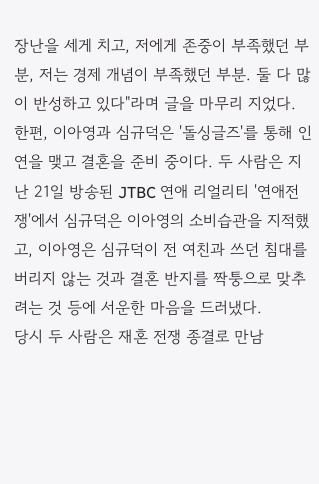장난을 세게 치고, 저에게 존중이 부족했던 부분, 저는 경제 개념이 부족했던 부분. 둘 다 많이 반성하고 있다"라며 글을 마무리 지었다.
한편, 이아영과 심규덕은 '돌싱글즈'를 통해 인연을 맺고 결혼을 준비 중이다. 두 사람은 지난 21일 방송된 JTBC 연애 리얼리티 '연애전쟁'에서 심규덕은 이아영의 소비습관을 지적했고, 이아영은 심규덕이 전 여친과 쓰던 침대를 버리지 않는 것과 결혼 반지를 짝퉁으로 맞추려는 것 등에 서운한 마음을 드러냈다.
당시 두 사람은 재혼 전쟁 종결로 만남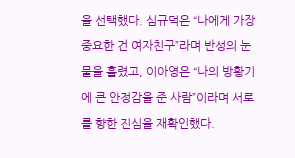을 선택했다. 심규덕은 “나에게 가장 중요한 건 여자친구”라며 반성의 눈물을 흘렸고, 이아영은 “나의 방황기에 큰 안정감을 준 사람”이라며 서로를 향한 진심을 재확인했다.